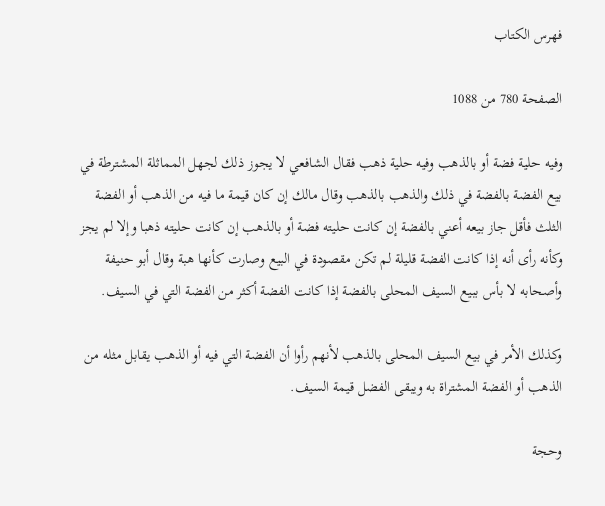فهرس الكتاب

الصفحة 780 من 1088

وفيه حلية فضة أو بالذهب وفيه حلية ذهب فقال الشافعي لا يجوز ذلك لجهل المماثلة المشترطة في بيع الفضة بالفضة في ذلك والذهب بالذهب وقال مالك إن كان قيمة ما فيه من الذهب أو الفضة الثلث فأقل جاز بيعه أعني بالفضة إن كانت حليته فضة أو بالذهب إن كانت حليته ذهبا وإلا لم يجز وكأنه رأى أنه إذا كانت الفضة قليلة لم تكن مقصودة في البيع وصارت كأنها هبة وقال أبو حنيفة وأصحابه لا بأس ببيع السيف المحلى بالفضة إذا كانت الفضة أكثر من الفضة التي في السيف.

وكذلك الأمر في بيع السيف المحلى بالذهب لأنهم رأوا أن الفضة التي فيه أو الذهب يقابل مثله من الذهب أو الفضة المشتراة به ويبقى الفضل قيمة السيف.

وحجة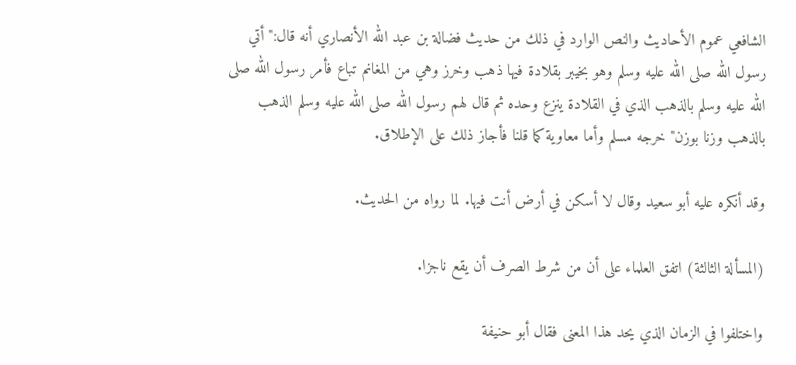الشافعي عموم الأحاديث والنص الوارد في ذلك من حديث فضالة بن عبد الله الأنصاري أنه قال:"أتي رسول الله صلى الله عليه وسلم وهو بخيبر بقلادة فيها ذهب وخرز وهي من المغانم تباع فأمر رسول الله صلى الله عليه وسلم بالذهب الذي في القلادة ينزع وحده ثم قال لهم رسول الله صلى الله عليه وسلم الذهب بالذهب وزنا بوزن"خرجه مسلم وأما معاوية كما قلنا فأجاز ذلك على الإطلاق.

وقد أنكره عليه أبو سعيد وقال لا أسكن في أرض أنت فيها. لما رواه من الحديث.

(المسألة الثالثة) اتفق العلماء على أن من شرط الصرف أن يقع ناجزا.

واختلفوا في الزمان الذي يحد هذا المعنى فقال أبو حنيفة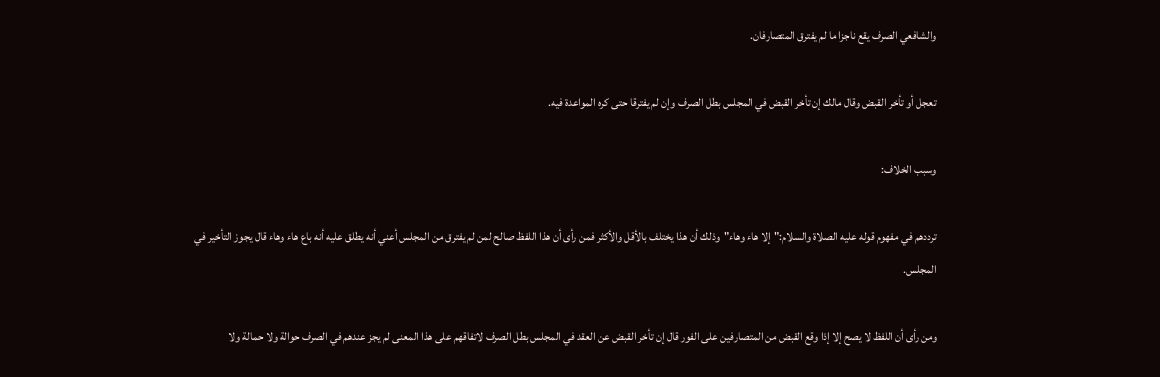والشافعي الصرف يقع ناجزا ما لم يفترق المتصارفان.

تعجل أو تأخر القبض وقال مالك إن تأخر القبض في المجلس بطل الصرف وإن لم يفترقا حتى كره المواعدة فيه.

وسبب الخلاف:

ترددهم في مفهوم قوله عليه الصلاة والسلام:"إلا هاء وهاء"وذلك أن هذا يختلف بالأقل والأكثر فمن رأى أن هذا اللفظ صالح لمن لم يفترق من المجلس أعني أنه يطلق عليه أنه باع هاء وهاء قال يجوز التأخير في المجلس.

ومن رأى أن اللفظ لا يصح إلا إذا وقع القبض من المتصارفين على الفور قال إن تأخر القبض عن العقد في المجلس بطل الصرف لاتفاقهم على هذا المعنى لم يجز عندهم في الصرف حوالة ولا حمالة ولا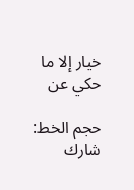خيار إلا ما حكي عن

حجم الخط:
شارك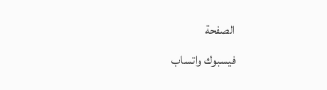الصفحة
فيسبوك واتساب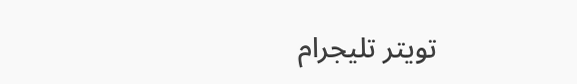تويتر تليجرام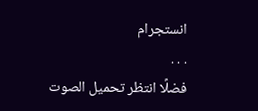انستجرام
. . .
فضلًا انتظر تحميل الصوت